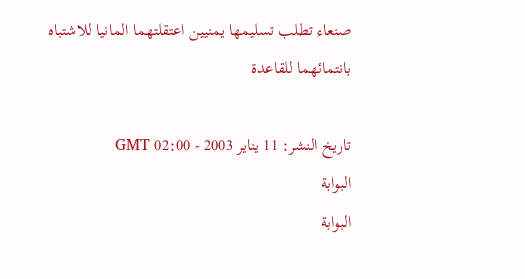صنعاء تطلب تسليمها يمنيين اعتقلتهما المانيا للاشتباه بانتمائهما للقاعدة

تاريخ النشر: 11 يناير 2003 - 02:00 GMT
البوابة
البوابة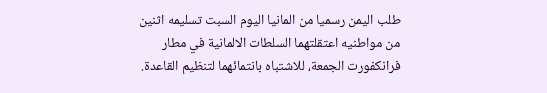طلب اليمن رسميا من المانيا اليوم السبت تسليمه اثنين من مواطنيه اعتقلتهما السلطات الالمانية في مطار فرانكفورت الجمعة، للاشتباه بانتمائهما لتنظيم القاعدة.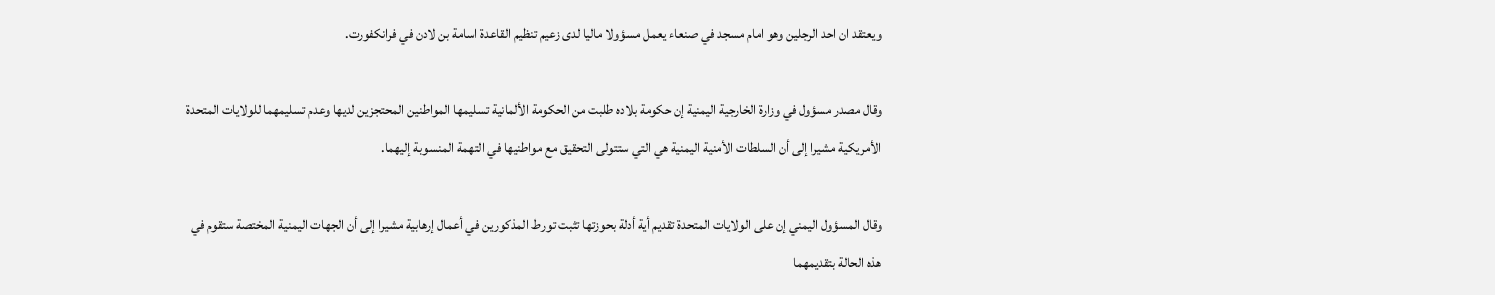ويعتقد ان احد الرجلين وهو امام مسجد في صنعاء يعمل مسؤولا ماليا لدى زعيم تنظيم القاعدة اسامة بن لادن في فرانكفورت.

وقال مصدر مسؤول في وزارة الخارجية اليمنية إن حكومة بلاده طلبت من الحكومة الألمانية تسليمها المواطنين المحتجزين لديها وعدم تسليمهما للولايات المتحدة الأمريكية مشيرا إلى أن السلطات الأمنية اليمنية هي التي ستتولى التحقيق مع مواطنيها في التهمة المنسوبة إليهما.

وقال المسؤول اليمني إن على الولايات المتحدة تقديم أية أدلة بحوزتها تثبت تورط المذكورين في أعمال إرهابية مشيرا إلى أن الجهات اليمنية المختصة ستقوم في هذه الحالة بتقديمهما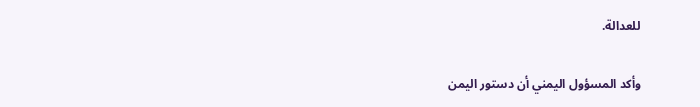للعدالة.

وأكد المسؤول اليمني أن دستور اليمن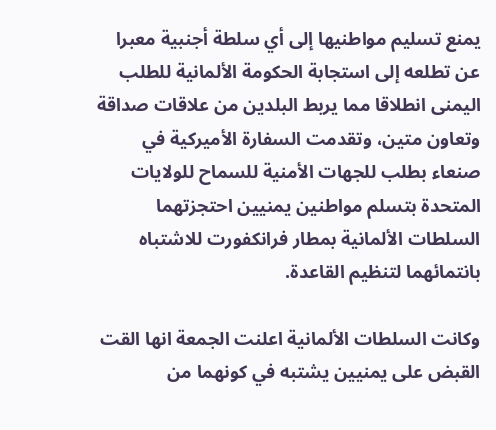يمنع تسليم مواطنيها إلى أي سلطة أجنبية معبرا عن تطلعه إلى استجابة الحكومة الألمانية للطلب اليمنى انطلاقا مما يربط البلدين من علاقات صداقة وتعاون متين، وتقدمت السفارة الأميركية في صنعاء بطلب للجهات الأمنية للسماح للولايات المتحدة بتسلم مواطنين يمنيين احتجزتهما السلطات الألمانية بمطار فرانكفورت للاشتباه بانتمائهما لتنظيم القاعدة.

وكانت السلطات الألمانية اعلنت الجمعة انها القت القبض على يمنيين يشتبه في كونهما من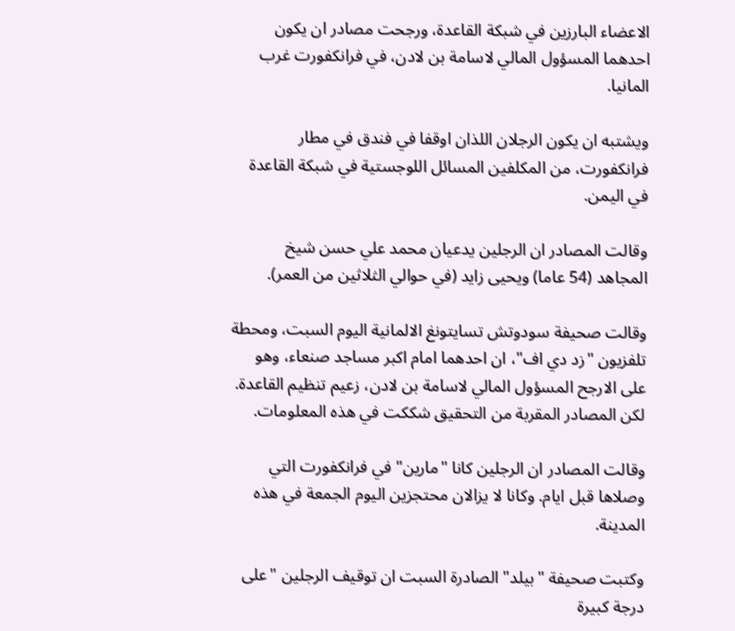الاعضاء البارزين في شبكة القاعدة، ورجحت مصادر ان يكون احدهما المسؤول المالي لاسامة بن لادن، في فرانكفورت غرب المانيا.

ويشتبه ان يكون الرجلان اللذان اوقفا في فندق في مطار فرانكفورت، من المكلفين المسائل اللوجستية في شبكة القاعدة في اليمن.

وقالت المصادر ان الرجلين يدعيان محمد علي حسن شيخ المجاهد (54 عاما) ويحيى زايد (في حوالي الثلاثين من العمر).

وقالت صحيفة سودوتش تسايتونغ الالمانية اليوم السبت، ومحطة تلفزيون "زد دي اف"، ان احدهما امام اكبر مساجد صنعاء، وهو على الارجح المسؤول المالي لاسامة بن لادن، زعيم تنظيم القاعدة. لكن المصادر المقربة من التحقيق شككت في هذه المعلومات.

وقالت المصادر ان الرجلين كانا "مارين" في فرانكفورت التي وصلاها قبل ايام. وكانا لا يزالان محتجزين اليوم الجمعة في هذه المدينة.

وكتبت صحيفة "بيلد" الصادرة السبت ان توقيف الرجلين "على درجة كبيرة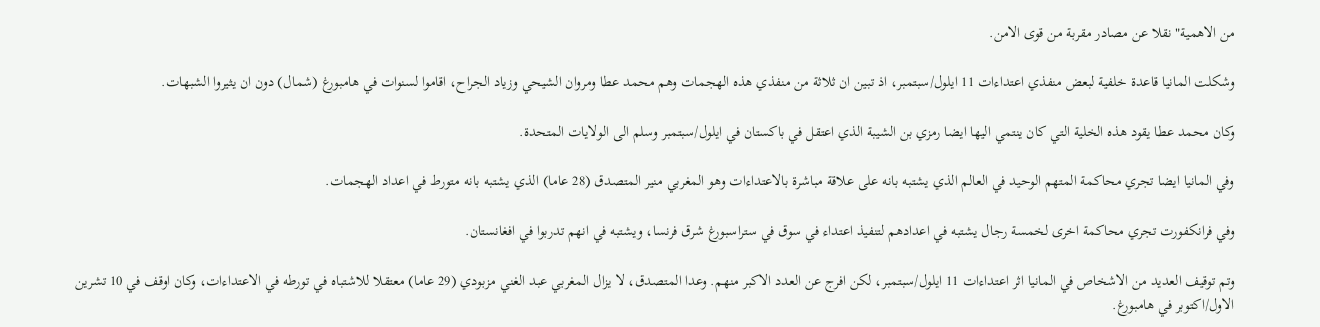من الاهمية" نقلا عن مصادر مقربة من قوى الامن.

وشكلت المانيا قاعدة خلفية لبعض منفذي اعتداءات 11 ايلول/سبتمبر، اذ تبين ان ثلاثة من منفذي هذه الهجمات وهم محمد عطا ومروان الشيحي وزياد الجراح، اقاموا لسنوات في هامبورغ (شمال) دون ان يثيروا الشبهات.

وكان محمد عطا يقود هذه الخلية التي كان ينتمي اليها ايضا رمزي بن الشيبة الذي اعتقل في باكستان في ايلول/سبتمبر وسلم الى الولايات المتحدة.

وفي المانيا ايضا تجري محاكمة المتهم الوحيد في العالم الذي يشتبه بانه على علاقة مباشرة بالاعتداءات وهو المغربي منير المتصدق (28 عاما) الذي يشتبه بانه متورط في اعداد الهجمات.

وفي فرانكفورت تجري محاكمة اخرى لخمسة رجال يشتبه في اعدادهم لتنفيذ اعتداء في سوق في ستراسبورغ شرق فرنسا، ويشتبه في انهم تدربوا في افغانستان.

وتم توقيف العديد من الاشخاص في المانيا اثر اعتداءات 11 ايلول/سبتمبر، لكن افرج عن العدد الاكبر منهم. وعدا المتصدق، لا يزال المغربي عبد الغني مزبودي (29 عاما) معتقلا للاشتباه في تورطه في الاعتداءات، وكان اوقف في 10 تشرين الاول/اكتوبر في هامبورغ.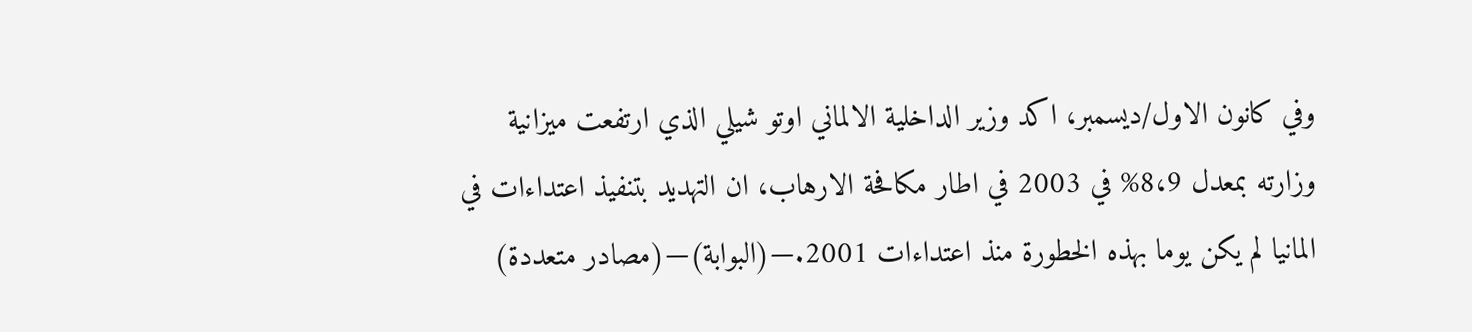وفي كانون الاول/ديسمبر، اكد وزير الداخلية الالماني اوتو شيلي الذي ارتفعت ميزانية وزارته بمعدل 8،9% في 2003 في اطار مكافحة الارهاب، ان التهديد بتنفيذ اعتداءات في المانيا لم يكن يوما بهذه الخطورة منذ اعتداءات 2001.—(البوابة)—(مصادر متعددة)